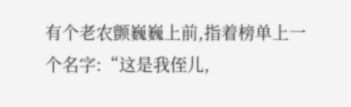有个老农颤巍巍上前,指着榜单上一个名字:“这是我侄儿,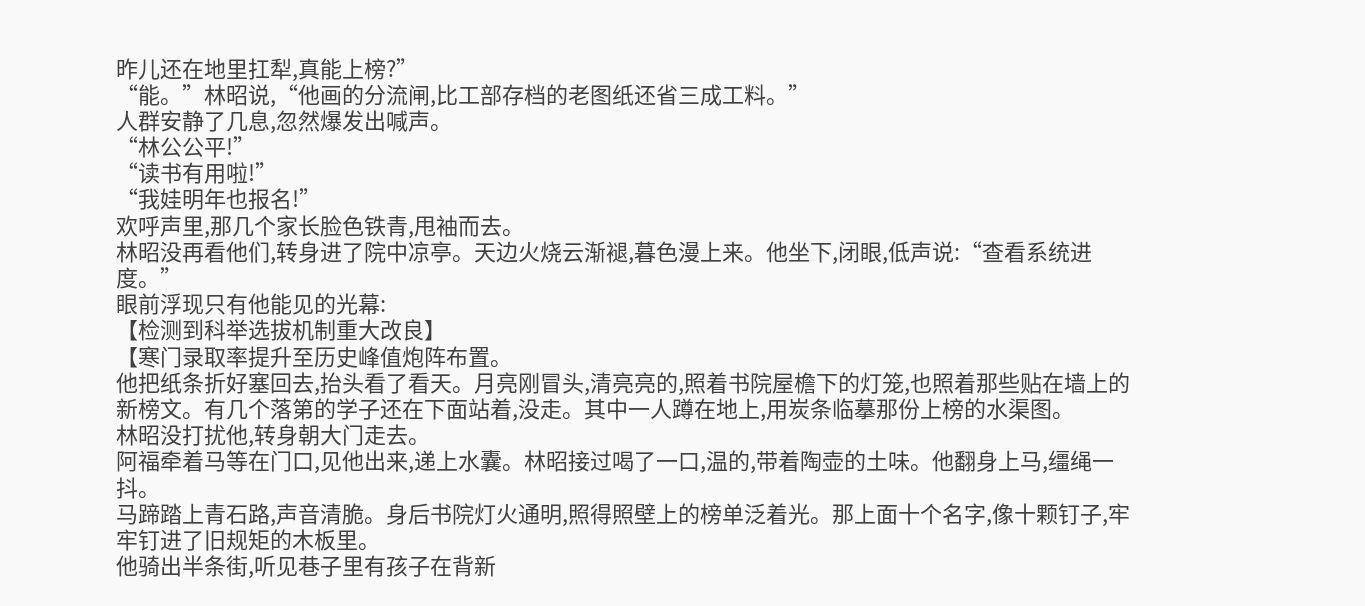昨儿还在地里扛犁,真能上榜?”
“能。”林昭说,“他画的分流闸,比工部存档的老图纸还省三成工料。”
人群安静了几息,忽然爆发出喊声。
“林公公平!”
“读书有用啦!”
“我娃明年也报名!”
欢呼声里,那几个家长脸色铁青,甩袖而去。
林昭没再看他们,转身进了院中凉亭。天边火烧云渐褪,暮色漫上来。他坐下,闭眼,低声说:“查看系统进度。”
眼前浮现只有他能见的光幕:
【检测到科举选拔机制重大改良】
【寒门录取率提升至历史峰值炮阵布置。
他把纸条折好塞回去,抬头看了看天。月亮刚冒头,清亮亮的,照着书院屋檐下的灯笼,也照着那些贴在墙上的新榜文。有几个落第的学子还在下面站着,没走。其中一人蹲在地上,用炭条临摹那份上榜的水渠图。
林昭没打扰他,转身朝大门走去。
阿福牵着马等在门口,见他出来,递上水囊。林昭接过喝了一口,温的,带着陶壶的土味。他翻身上马,缰绳一抖。
马蹄踏上青石路,声音清脆。身后书院灯火通明,照得照壁上的榜单泛着光。那上面十个名字,像十颗钉子,牢牢钉进了旧规矩的木板里。
他骑出半条街,听见巷子里有孩子在背新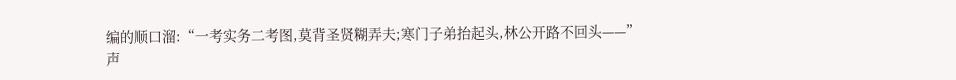编的顺口溜:“一考实务二考图,莫背圣贤糊弄夫;寒门子弟抬起头,林公开路不回头——”
声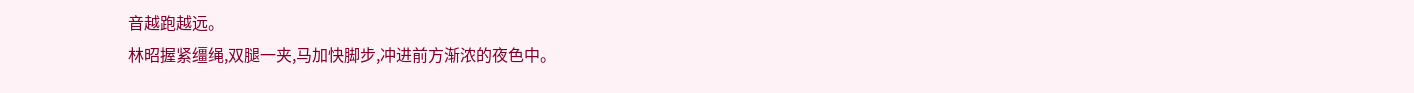音越跑越远。
林昭握紧缰绳,双腿一夹,马加快脚步,冲进前方渐浓的夜色中。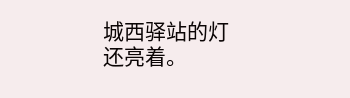城西驿站的灯还亮着。